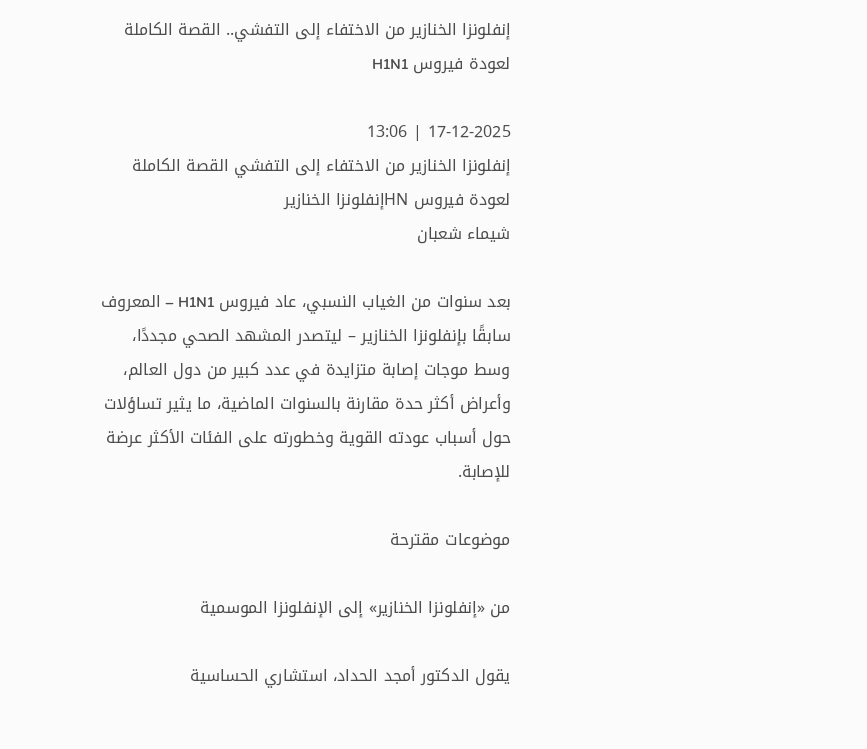إنفلونزا الخنازير من الاختفاء إلى التفشي.. القصة الكاملة لعودة فيروس H1N1

17-12-2025 | 13:06
إنفلونزا الخنازير من الاختفاء إلى التفشي القصة الكاملة لعودة فيروس HNإنفلونزا الخنازير
شيماء شعبان

بعد سنوات من الغياب النسبي، عاد فيروس H1N1 – المعروف سابقًا بإنفلونزا الخنازير – ليتصدر المشهد الصحي مجددًا، وسط موجات إصابة متزايدة في عدد كبير من دول العالم، وأعراض أكثر حدة مقارنة بالسنوات الماضية، ما يثير تساؤلات حول أسباب عودته القوية وخطورته على الفئات الأكثر عرضة للإصابة.

موضوعات مقترحة

من «إنفلونزا الخنازير» إلى الإنفلونزا الموسمية

يقول الدكتور أمجد الحداد، استشاري الحساسية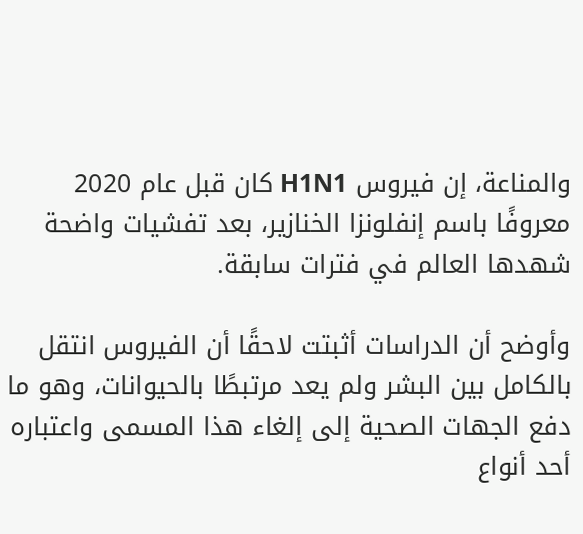والمناعة، إن فيروس H1N1 كان قبل عام 2020 معروفًا باسم إنفلونزا الخنازير، بعد تفشيات واضحة شهدها العالم في فترات سابقة.

وأوضح أن الدراسات أثبتت لاحقًا أن الفيروس انتقل بالكامل بين البشر ولم يعد مرتبطًا بالحيوانات، وهو ما دفع الجهات الصحية إلى إلغاء هذا المسمى واعتباره أحد أنواع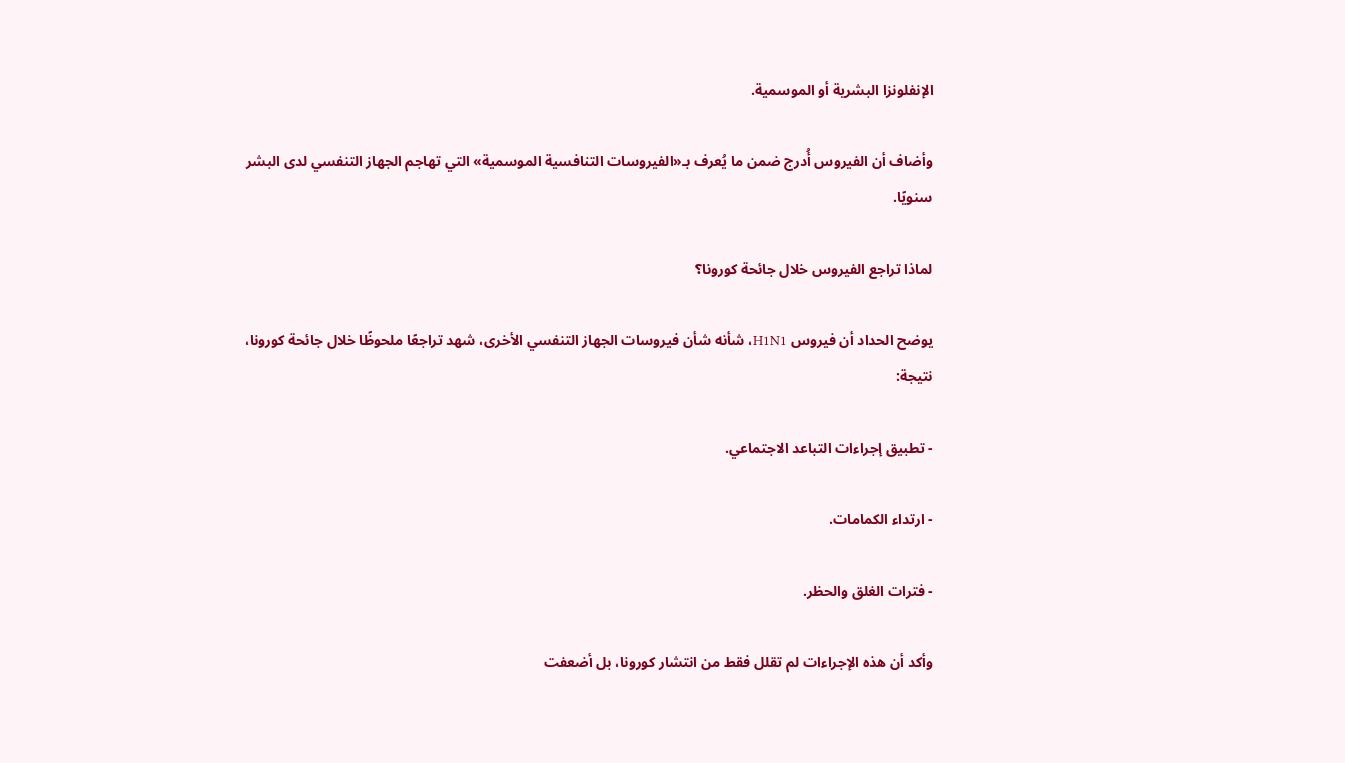الإنفلونزا البشرية أو الموسمية.

وأضاف أن الفيروس أُدرج ضمن ما يُعرف بـ«الفيروسات التنافسية الموسمية» التي تهاجم الجهاز التنفسي لدى البشر سنويًا.

لماذا تراجع الفيروس خلال جائحة كورونا؟

يوضح الحداد أن فيروس H1N1، شأنه شأن فيروسات الجهاز التنفسي الأخرى، شهد تراجعًا ملحوظًا خلال جائحة كورونا، نتيجة:

- تطبيق إجراءات التباعد الاجتماعي.

- ارتداء الكمامات.

- فترات الغلق والحظر.

وأكد أن هذه الإجراءات لم تقلل فقط من انتشار كورونا، بل أضعفت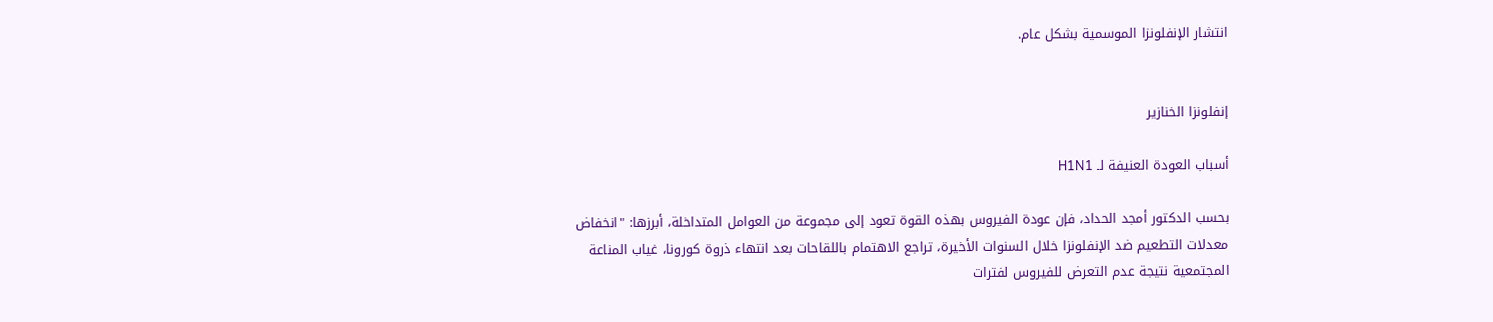انتشار الإنفلونزا الموسمية بشكل عام.


إنفلونزا الخنازير

أسباب العودة العنيفة لـ H1N1

بحسب الدكتور أمجد الحداد، فإن عودة الفيروس بهذه القوة تعود إلى مجموعة من العوامل المتداخلة، أبرزها: "انخفاض معدلات التطعيم ضد الإنفلونزا خلال السنوات الأخيرة، تراجع الاهتمام باللقاحات بعد انتهاء ذروة كورونا، غياب المناعة المجتمعية نتيجة عدم التعرض للفيروس لفترات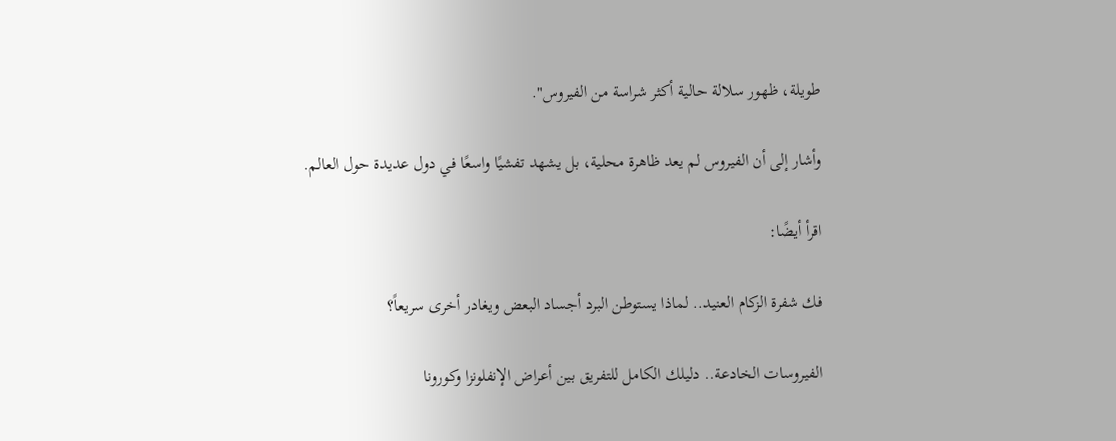طويلة، ظهور سلالة حالية أكثر شراسة من الفيروس".

وأشار إلى أن الفيروس لم يعد ظاهرة محلية، بل يشهد تفشيًا واسعًا في دول عديدة حول العالم.

اقرأ أيضًا:

فك شفرة الزكام العنيد.. لماذا يستوطن البرد أجساد البعض ويغادر أخرى سريعاً؟

الفيروسات الخادعة.. دليلك الكامل للتفريق بين أعراض الإنفلونزا وكورونا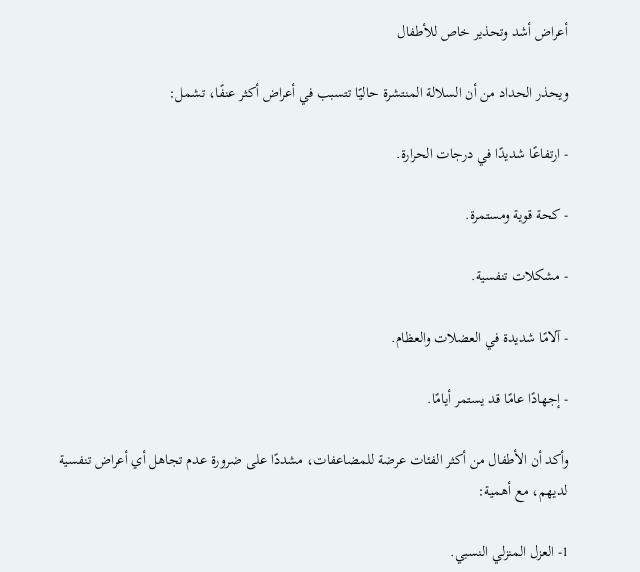أعراض أشد وتحذير خاص للأطفال

ويحذر الحداد من أن السلالة المنتشرة حاليًا تتسبب في أعراض أكثر عنفًا، تشمل:

- ارتفاعًا شديدًا في درجات الحرارة.

- كحة قوية ومستمرة.

- مشكلات تنفسية.

- آلامًا شديدة في العضلات والعظام.

- إجهادًا عامًا قد يستمر أيامًا.

وأكد أن الأطفال من أكثر الفئات عرضة للمضاعفات، مشددًا على ضرورة عدم تجاهل أي أعراض تنفسية لديهم، مع أهمية:

1- العزل المنزلي النسبي.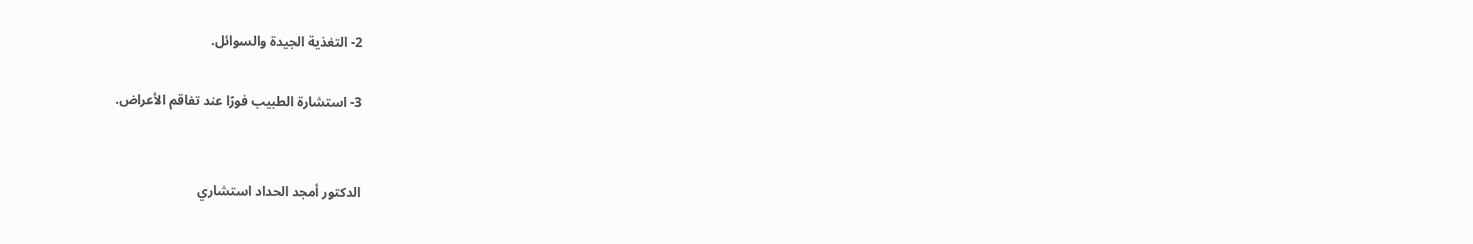2- التغذية الجيدة والسوائل.

3- استشارة الطبيب فورًا عند تفاقم الأعراض.


الدكتور أمجد الحداد استشاري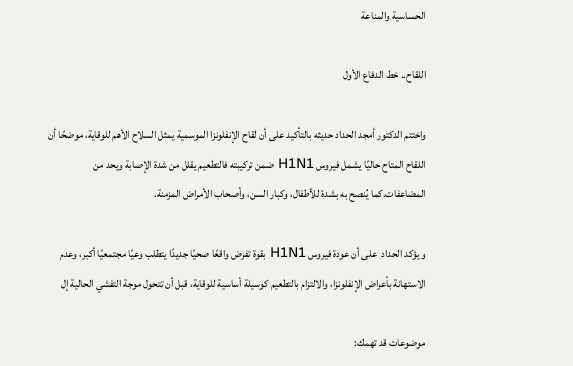الحساسية والمناعة

اللقاح.. خط الدفاع الأول

واختتم الدكتور أمجد الحداد حديثه بالتأكيد على أن لقاح الإنفلونزا الموسمية يمثل السلاح الأهم للوقاية، موضحًا أن اللقاح المتاح حاليًا يشمل فيروس H1N1 ضمن تركيبته فالتطعيم يقلل من شدة الإصابة ويحد من المضاعفات.كما يُنصح به بشدة للأطفال، وكبار السن، وأصحاب الأمراض المزمنة.

و يؤكد الحداد  على أن عودة فيروس H1N1 بقوة تفرض واقعًا صحيًا جديدًا يتطلب وعيًا مجتمعيًا أكبر، وعدم الاستهانة بأعراض الإنفلونزا، والالتزام بالتطعيم كوسيلة أساسية للوقاية، قبل أن تتحول موجة التفشي الحالية إل

موضوعات قد تهمك: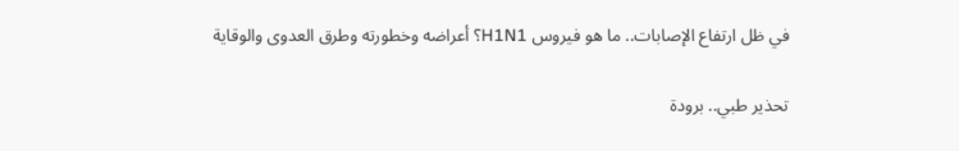في ظل ارتفاع الإصابات.. ما هو فيروس H1N1؟ أعراضه وخطورته وطرق العدوى والوقاية

تحذير طبي.. برودة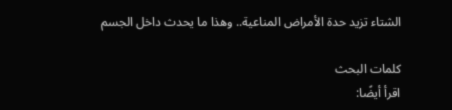الشتاء تزيد حدة الأمراض المناعية.. وهذا ما يحدث داخل الجسم

كلمات البحث
اقرأ أيضًا: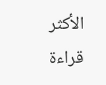الأكثر قراءة